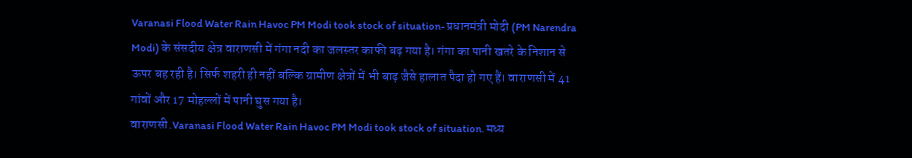Varanasi Flood Water Rain Havoc PM Modi took stock of situation- प्रधानमंत्री मोदी (PM Narendra Modi) के संसदीय क्षेत्र वाराणसी में गंगा नदी का जलस्तर काफी बढ़ गया है। गंगा का पानी खतरे के निशान से ऊपर बह रही है। सिर्फ शहरी ही नहीं बल्कि ग्रामीण क्षेत्रों में भी बाढ़ जैसे हालात पैदा हो गए हैं। वाराणसी में 41 गांवों और 17 मोहल्लों में पानी घुस गया है।
वाराणसी.Varanasi Flood Water Rain Havoc PM Modi took stock of situation. मध्य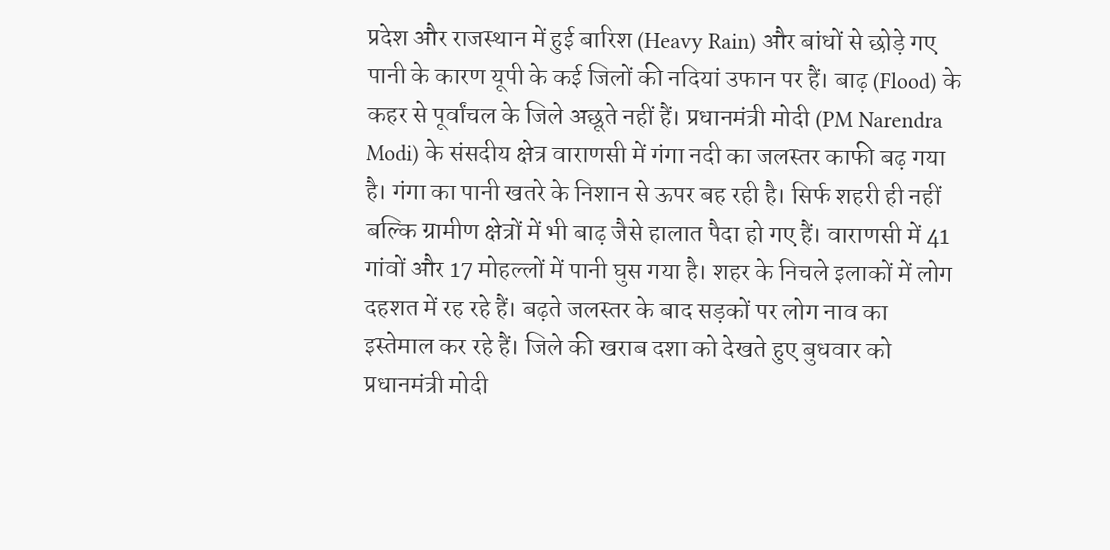प्रदेश और राजस्थान में हुई बारिश (Heavy Rain) और बांधों से छोड़े गए पानी के कारण यूपी के कई जिलों की नदियां उफान पर हैं। बाढ़ (Flood) के कहर से पूर्वांचल के जिले अछूते नहीं हैं। प्रधानमंत्री मोदी (PM Narendra Modi) के संसदीय क्षेत्र वाराणसी में गंगा नदी का जलस्तर काफी बढ़ गया है। गंगा का पानी खतरे के निशान से ऊपर बह रही है। सिर्फ शहरी ही नहीं बल्कि ग्रामीण क्षेत्रों में भी बाढ़ जैसे हालात पैदा हो गए हैं। वाराणसी में 41 गांवों और 17 मोहल्लों में पानी घुस गया है। शहर के निचले इलाकों में लोग दहशत में रह रहे हैं। बढ़ते जलस्तर के बाद सड़कों पर लोग नाव का इस्तेमाल कर रहे हैं। जिले की खराब दशा को देखते हुए बुधवार को प्रधानमंत्री मोदी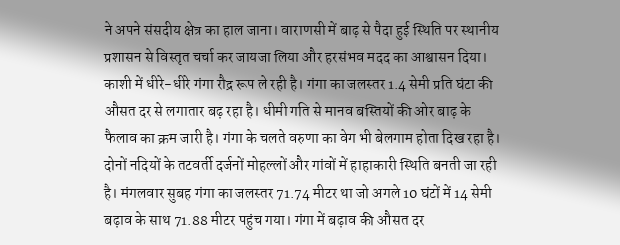ने अपने संसदीय क्षेत्र का हाल जाना। वाराणसी में बाढ़ से पैदा हुई स्थिति पर स्थानीय प्रशासन से विस्तृत चर्चा कर जायजा लिया और हरसंभव मदद का आश्वासन दिया।
काशी में धीरे-धीरे गंगा रौद्र रूप ले रही है। गंगा का जलस्तर 1.4 सेमी प्रति घंटा की औसत दर से लगातार बढ़ रहा है। धीमी गति से मानव बस्तियों की ओर बाढ़ के फैलाव का क्रम जारी है। गंगा के चलते वरुणा का वेग भी बेलगाम होता दिख रहा है। दोनों नदियों के तटवर्ती दर्जनों मोहल्लों और गांवों में हाहाकारी स्थिति बनती जा रही है। मंगलवार सुबह गंगा का जलस्तर 71.74 मीटर था जो अगले 10 घंटों में 14 सेमी बढ़ाव के साथ 71.88 मीटर पहुंच गया। गंगा में बढ़ाव की औसत दर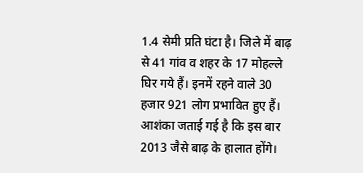1.4 सेमी प्रति घंटा है। जिले में बाढ़ से 41 गांव व शहर के 17 मोहल्ले घिर गये हैं। इनमें रहने वाले 30 हजार 921 लोग प्रभावित हुए हैं। आशंका जताई गई है कि इस बार 2013 जैसे बाढ़ के हालात होंगे।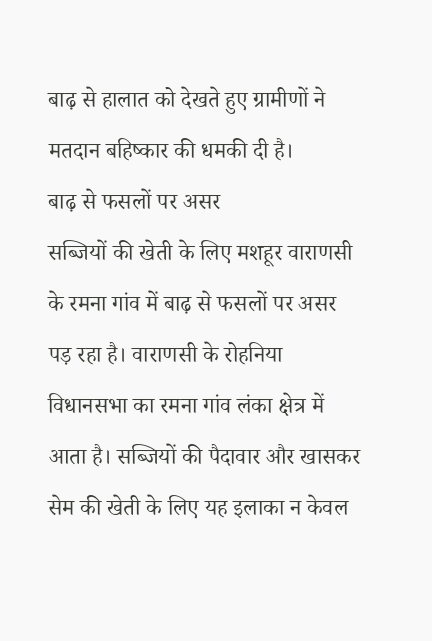बाढ़ से हालात को देखते हुए ग्रामीणों ने मतदान बहिष्कार की धमकी दी है।
बाढ़ से फसलों पर असर
सब्जियों की खेती के लिए मशहूर वाराणसी के रमना गांव में बाढ़ से फसलों पर असर पड़ रहा है। वाराणसी के रोहनिया विधानसभा का रमना गांव लंका क्षेत्र में आता है। सब्जियों की पैदावार और खासकर सेम की खेती के लिए यह इलाका न केवल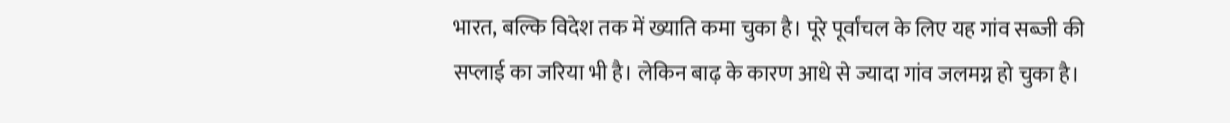भारत, बल्कि विदेश तक में ख्याति कमा चुका है। पूरे पूर्वांचल के लिए यह गांव सब्जी की सप्लाई का जरिया भी है। लेकिन बाढ़ के कारण आधे से ज्यादा गांव जलमग्न हो चुका है।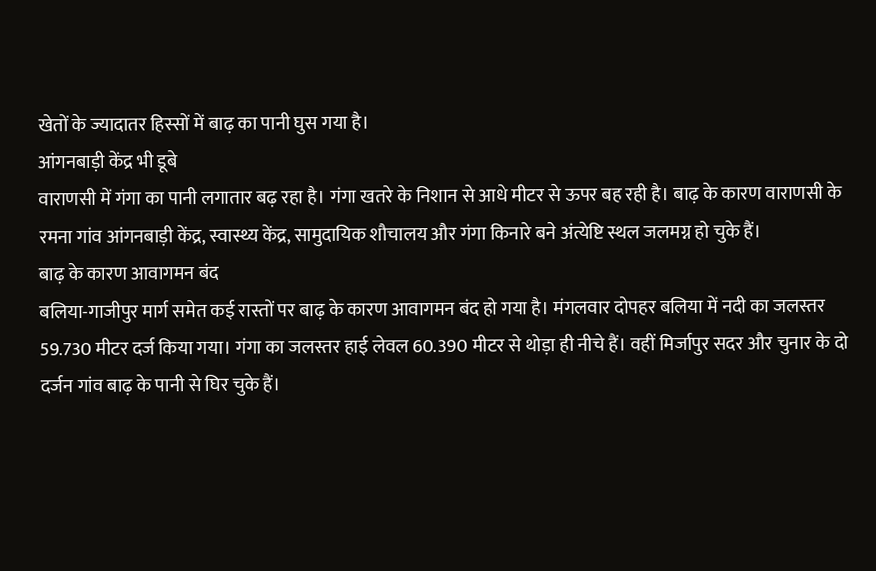खेतों के ज्यादातर हिस्सों में बाढ़ का पानी घुस गया है।
आंगनबाड़ी केंद्र भी डूबे
वाराणसी में गंगा का पानी लगातार बढ़ रहा है। गंगा खतरे के निशान से आधे मीटर से ऊपर बह रही है। बाढ़ के कारण वाराणसी के रमना गांव आंगनबाड़ी केंद्र, स्वास्थ्य केंद्र, सामुदायिक शौचालय और गंगा किनारे बने अंत्येष्टि स्थल जलमग्न हो चुके हैं।
बाढ़ के कारण आवागमन बंद
बलिया-गाजीपुर मार्ग समेत कई रास्तों पर बाढ़ के कारण आवागमन बंद हो गया है। मंगलवार दोपहर बलिया में नदी का जलस्तर 59.730 मीटर दर्ज किया गया। गंगा का जलस्तर हाई लेवल 60.390 मीटर से थोड़ा ही नीचे हैं। वहीं मिर्जापुर सदर और चुनार के दो दर्जन गांव बाढ़ के पानी से घिर चुके हैं।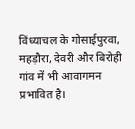विंध्याचल के गोसाईपुरवा, महड़ौरा, देवरी और बिरोही गांव में भी आवागमन प्रभावित है।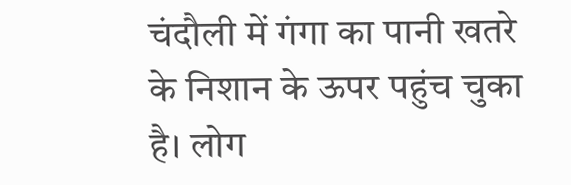चंदौली में गंगा का पानी खतरे के निशान के ऊपर पहुंच चुका है। लोग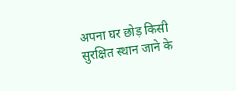अपना घर छोड़ किसी सुरक्षित स्थान जाने के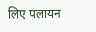लिए पलायन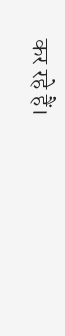कर रहे हैं।